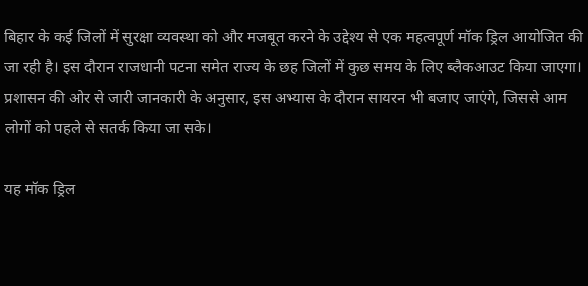बिहार के कई जिलों में सुरक्षा व्यवस्था को और मजबूत करने के उद्देश्य से एक महत्वपूर्ण मॉक ड्रिल आयोजित की जा रही है। इस दौरान राजधानी पटना समेत राज्य के छह जिलों में कुछ समय के लिए ब्लैकआउट किया जाएगा। प्रशासन की ओर से जारी जानकारी के अनुसार, इस अभ्यास के दौरान सायरन भी बजाए जाएंगे, जिससे आम लोगों को पहले से सतर्क किया जा सके।

यह मॉक ड्रिल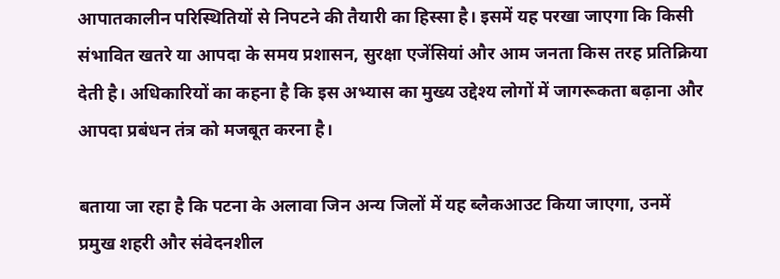आपातकालीन परिस्थितियों से निपटने की तैयारी का हिस्सा है। इसमें यह परखा जाएगा कि किसी संभावित खतरे या आपदा के समय प्रशासन, सुरक्षा एजेंसियां और आम जनता किस तरह प्रतिक्रिया देती है। अधिकारियों का कहना है कि इस अभ्यास का मुख्य उद्देश्य लोगों में जागरूकता बढ़ाना और आपदा प्रबंधन तंत्र को मजबूत करना है।

बताया जा रहा है कि पटना के अलावा जिन अन्य जिलों में यह ब्लैकआउट किया जाएगा, उनमें प्रमुख शहरी और संवेदनशील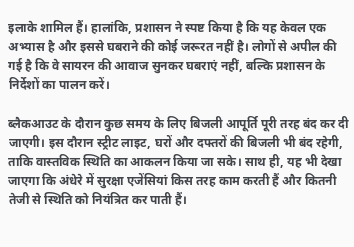इलाके शामिल हैं। हालांकि, प्रशासन ने स्पष्ट किया है कि यह केवल एक अभ्यास है और इससे घबराने की कोई जरूरत नहीं है। लोगों से अपील की गई है कि वे सायरन की आवाज सुनकर घबराएं नहीं, बल्कि प्रशासन के निर्देशों का पालन करें।

ब्लैकआउट के दौरान कुछ समय के लिए बिजली आपूर्ति पूरी तरह बंद कर दी जाएगी। इस दौरान स्ट्रीट लाइट, घरों और दफ्तरों की बिजली भी बंद रहेगी, ताकि वास्तविक स्थिति का आकलन किया जा सके। साथ ही, यह भी देखा जाएगा कि अंधेरे में सुरक्षा एजेंसियां किस तरह काम करती हैं और कितनी तेजी से स्थिति को नियंत्रित कर पाती हैं।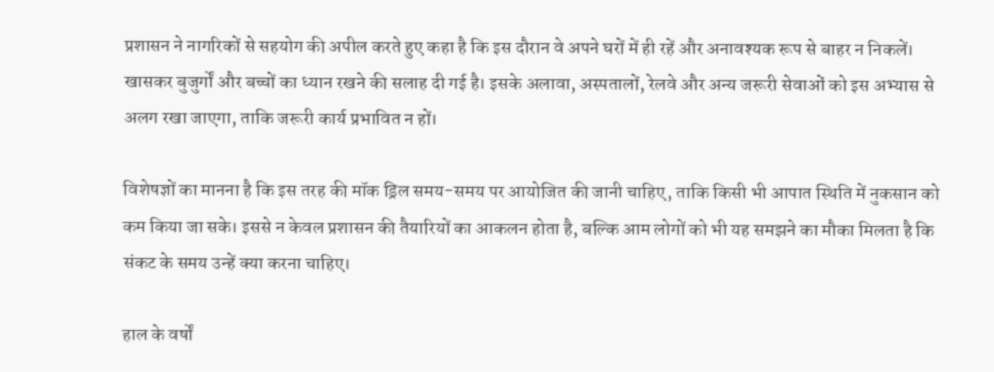प्रशासन ने नागरिकों से सहयोग की अपील करते हुए कहा है कि इस दौरान वे अपने घरों में ही रहें और अनावश्यक रूप से बाहर न निकलें। खासकर बुजुर्गों और बच्चों का ध्यान रखने की सलाह दी गई है। इसके अलावा, अस्पतालों, रेलवे और अन्य जरूरी सेवाओं को इस अभ्यास से अलग रखा जाएगा, ताकि जरूरी कार्य प्रभावित न हों।

विशेषज्ञों का मानना है कि इस तरह की मॉक ड्रिल समय-समय पर आयोजित की जानी चाहिए, ताकि किसी भी आपात स्थिति में नुकसान को कम किया जा सके। इससे न केवल प्रशासन की तैयारियों का आकलन होता है, बल्कि आम लोगों को भी यह समझने का मौका मिलता है कि संकट के समय उन्हें क्या करना चाहिए।

हाल के वर्षों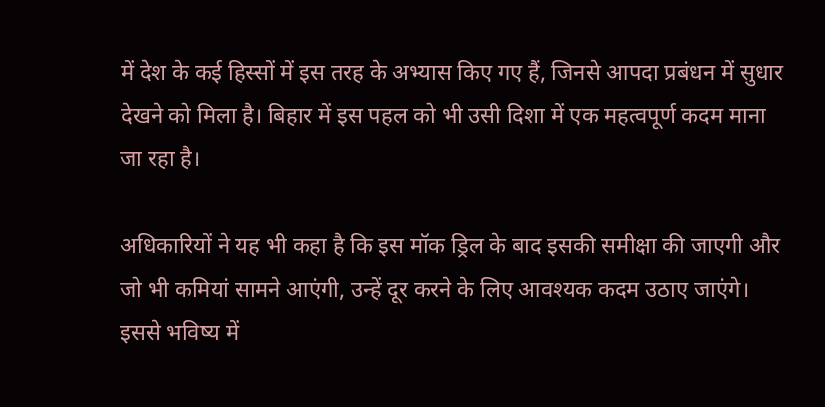में देश के कई हिस्सों में इस तरह के अभ्यास किए गए हैं, जिनसे आपदा प्रबंधन में सुधार देखने को मिला है। बिहार में इस पहल को भी उसी दिशा में एक महत्वपूर्ण कदम माना जा रहा है।

अधिकारियों ने यह भी कहा है कि इस मॉक ड्रिल के बाद इसकी समीक्षा की जाएगी और जो भी कमियां सामने आएंगी, उन्हें दूर करने के लिए आवश्यक कदम उठाए जाएंगे। इससे भविष्य में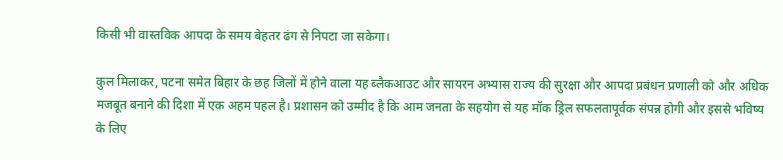किसी भी वास्तविक आपदा के समय बेहतर ढंग से निपटा जा सकेगा।

कुल मिलाकर, पटना समेत बिहार के छह जिलों में होने वाला यह ब्लैकआउट और सायरन अभ्यास राज्य की सुरक्षा और आपदा प्रबंधन प्रणाली को और अधिक मजबूत बनाने की दिशा में एक अहम पहल है। प्रशासन को उम्मीद है कि आम जनता के सहयोग से यह मॉक ड्रिल सफलतापूर्वक संपन्न होगी और इससे भविष्य के लिए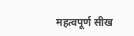महत्वपूर्ण सीख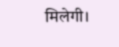मिलेगी।